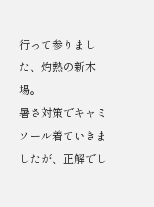行って参りました、灼熱の新木場。
暑さ対策でキャミソール着ていきましたが、正解でし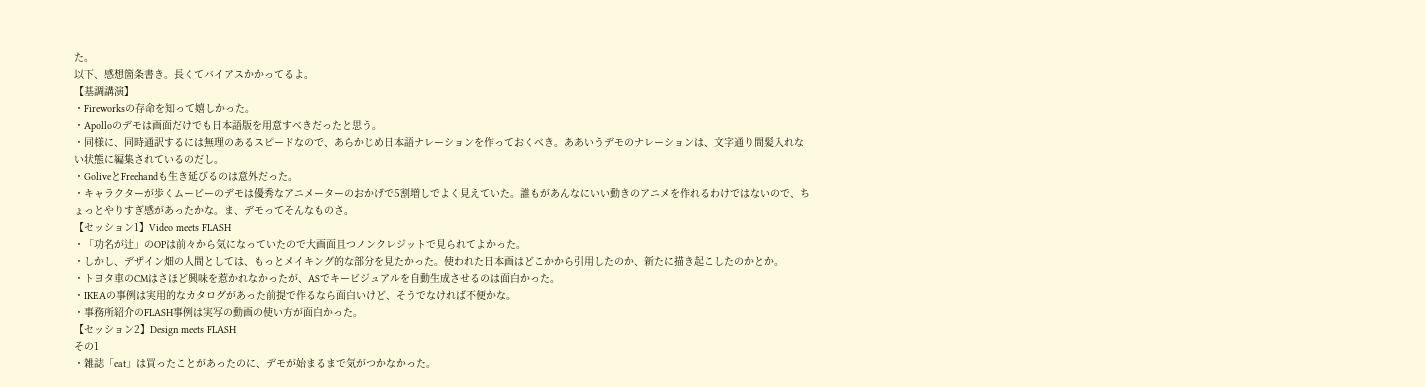た。
以下、感想箇条書き。長くてバイアスかかってるよ。
【基調講演】
・Fireworksの存命を知って嬉しかった。
・Apolloのデモは画面だけでも日本語版を用意すべきだったと思う。
・同様に、同時通訳するには無理のあるスピードなので、あらかじめ日本語ナレーションを作っておくべき。ああいうデモのナレーションは、文字通り間髪入れない状態に編集されているのだし。
・GoliveとFreehandも生き延びるのは意外だった。
・キャラクターが歩くムービーのデモは優秀なアニメーターのおかげで5割増しでよく見えていた。誰もがあんなにいい動きのアニメを作れるわけではないので、ちょっとやりすぎ感があったかな。ま、デモってそんなものさ。
【セッション1】Video meets FLASH
・「功名が辻」のOPは前々から気になっていたので大画面且つノンクレジットで見られてよかった。
・しかし、デザイン畑の人間としては、もっとメイキング的な部分を見たかった。使われた日本画はどこかから引用したのか、新たに描き起こしたのかとか。
・トヨタ車のCMはさほど興味を惹かれなかったが、ASでキービジュアルを自動生成させるのは面白かった。
・IKEAの事例は実用的なカタログがあった前提で作るなら面白いけど、そうでなければ不便かな。
・事務所紹介のFLASH事例は実写の動画の使い方が面白かった。
【セッション2】Design meets FLASH
その1
・雑誌「eat」は買ったことがあったのに、デモが始まるまで気がつかなかった。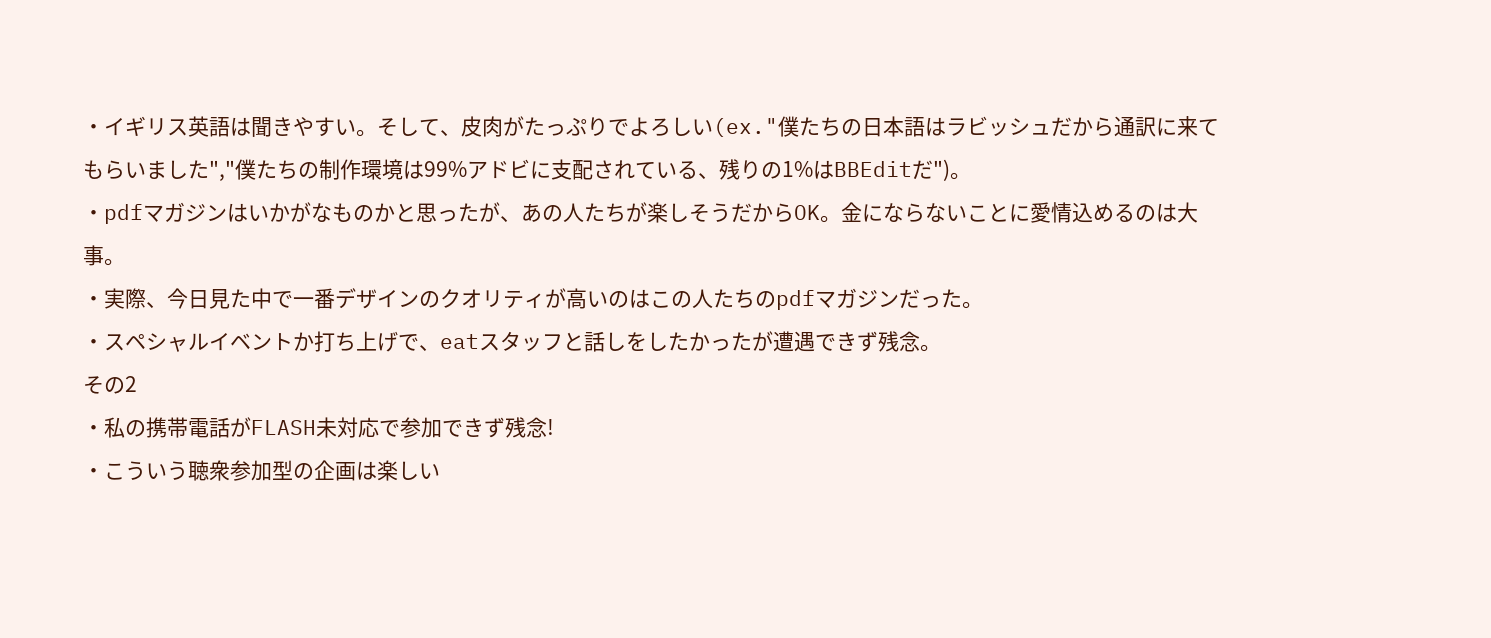・イギリス英語は聞きやすい。そして、皮肉がたっぷりでよろしい(ex."僕たちの日本語はラビッシュだから通訳に来てもらいました","僕たちの制作環境は99%アドビに支配されている、残りの1%はBBEditだ")。
・pdfマガジンはいかがなものかと思ったが、あの人たちが楽しそうだからOK。金にならないことに愛情込めるのは大事。
・実際、今日見た中で一番デザインのクオリティが高いのはこの人たちのpdfマガジンだった。
・スペシャルイベントか打ち上げで、eatスタッフと話しをしたかったが遭遇できず残念。
その2
・私の携帯電話がFLASH未対応で参加できず残念!
・こういう聴衆参加型の企画は楽しい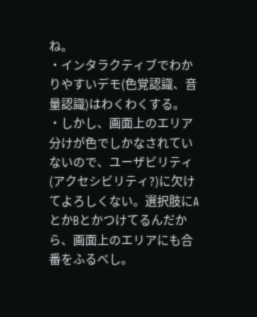ね。
・インタラクティブでわかりやすいデモ(色覚認識、音量認識)はわくわくする。
・しかし、画面上のエリア分けが色でしかなされていないので、ユーザビリティ(アクセシビリティ?)に欠けてよろしくない。選択肢にAとかBとかつけてるんだから、画面上のエリアにも合番をふるべし。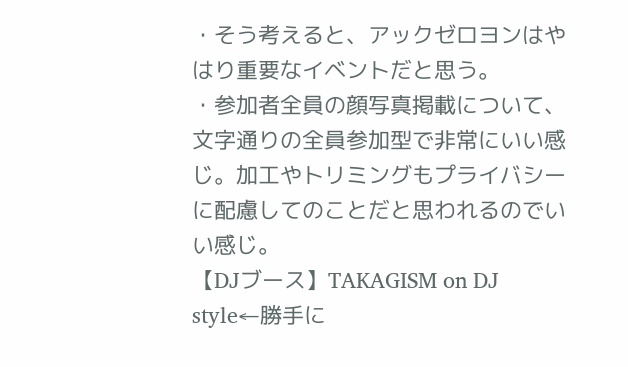・そう考えると、アックゼロヨンはやはり重要なイベントだと思う。
・参加者全員の顔写真掲載について、文字通りの全員参加型で非常にいい感じ。加工やトリミングもプライバシーに配慮してのことだと思われるのでいい感じ。
【DJブース】TAKAGISM on DJ style←勝手に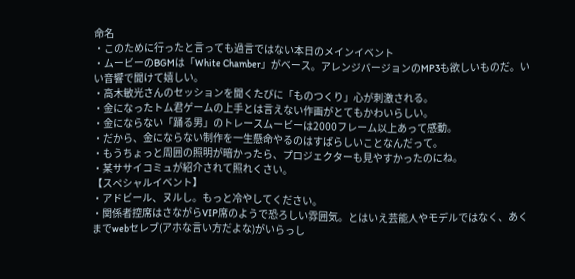命名
・このために行ったと言っても過言ではない本日のメインイベント
・ムービーのBGMは「White Chamber」がベース。アレンジバージョンのMP3も欲しいものだ。いい音響で聞けて嬉しい。
・高木敏光さんのセッションを聞くたびに「ものつくり」心が刺激される。
・金になったトム君ゲームの上手とは言えない作画がとてもかわいらしい。
・金にならない「踊る男」のトレースムービーは2000フレーム以上あって感動。
・だから、金にならない制作を一生懸命やるのはすばらしいことなんだって。
・もうちょっと周囲の照明が暗かったら、プロジェクターも見やすかったのにね。
・某ササイコミュが紹介されて照れくさい。
【スペシャルイベント】
・アドビール、ヌルし。もっと冷やしてください。
・関係者控席はさながらVIP席のようで恐ろしい雰囲気。とはいえ芸能人やモデルではなく、あくまでwebセレブ(アホな言い方だよな)がいらっし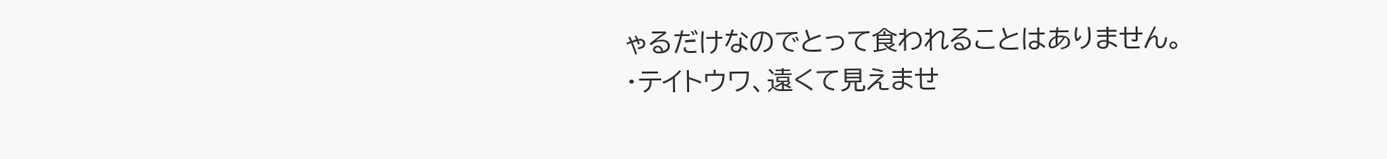ゃるだけなのでとって食われることはありません。
・テイトウワ、遠くて見えませ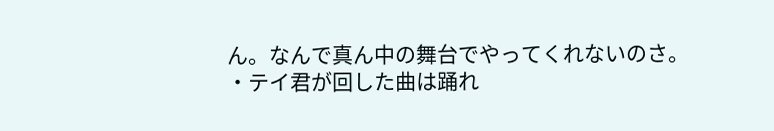ん。なんで真ん中の舞台でやってくれないのさ。
・テイ君が回した曲は踊れ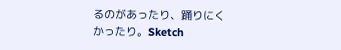るのがあったり、踊りにくかったり。Sketch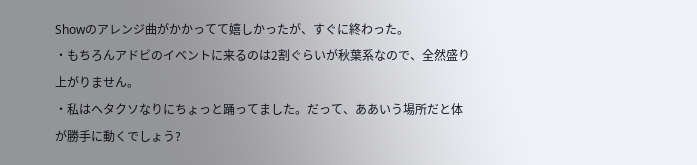Showのアレンジ曲がかかってて嬉しかったが、すぐに終わった。
・もちろんアドビのイベントに来るのは2割ぐらいが秋葉系なので、全然盛り上がりません。
・私はヘタクソなりにちょっと踊ってました。だって、ああいう場所だと体が勝手に動くでしょう?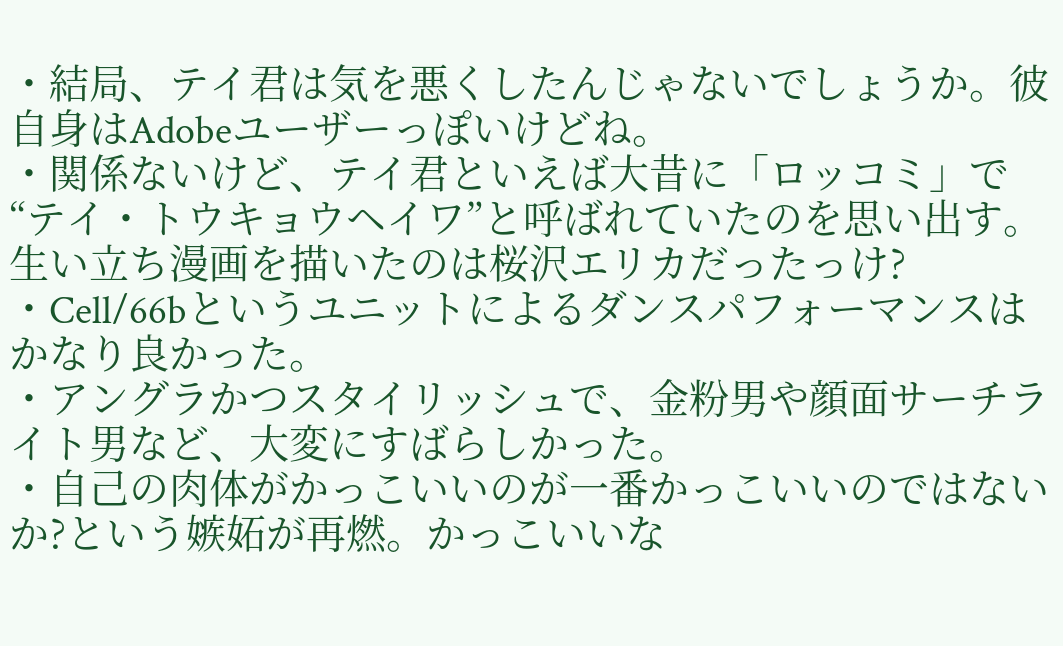・結局、テイ君は気を悪くしたんじゃないでしょうか。彼自身はAdobeユーザーっぽいけどね。
・関係ないけど、テイ君といえば大昔に「ロッコミ」で“テイ・トウキョウヘイワ”と呼ばれていたのを思い出す。生い立ち漫画を描いたのは桜沢エリカだったっけ?
・Cell/66bというユニットによるダンスパフォーマンスはかなり良かった。
・アングラかつスタイリッシュで、金粉男や顔面サーチライト男など、大変にすばらしかった。
・自己の肉体がかっこいいのが一番かっこいいのではないか?という嫉妬が再燃。かっこいいな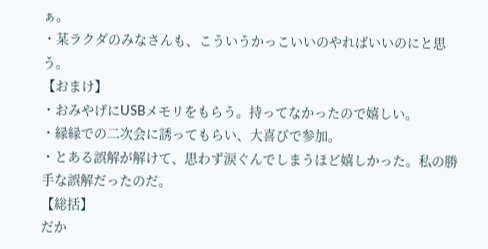ぁ。
・某ラクダのみなさんも、こういうかっこいいのやればいいのにと思う。
【おまけ】
・おみやげにUSBメモリをもらう。持ってなかったので嬉しい。
・縁縁での二次会に誘ってもらい、大喜びで参加。
・とある誤解が解けて、思わず涙ぐんでしまうほど嬉しかった。私の勝手な誤解だったのだ。
【総括】
だか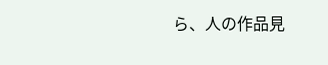ら、人の作品見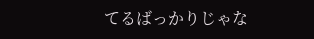てるばっかりじゃな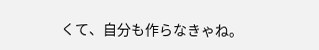くて、自分も作らなきゃね。